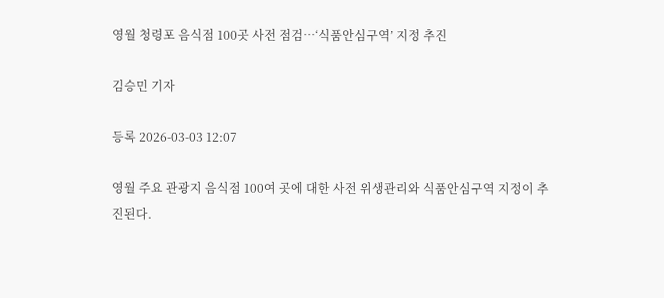영월 청령포 음식점 100곳 사전 점검…‘식품안심구역’ 지정 추진

김승민 기자

등록 2026-03-03 12:07

영월 주요 관광지 음식점 100여 곳에 대한 사전 위생관리와 식품안심구역 지정이 추진된다.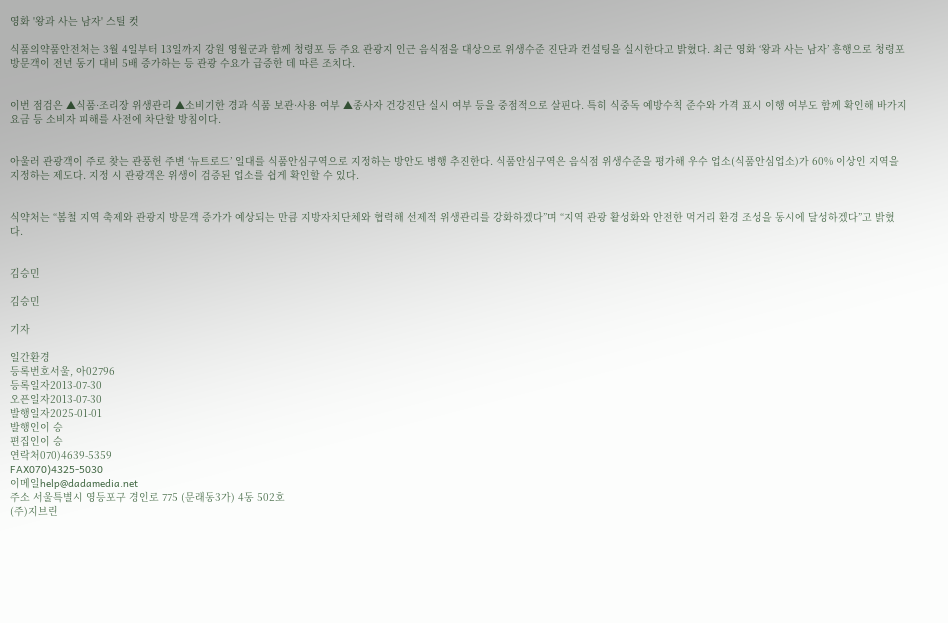영화 '왕과 사는 남자' 스틸 컷

식품의약품안전처는 3월 4일부터 13일까지 강원 영월군과 함께 청령포 등 주요 관광지 인근 음식점을 대상으로 위생수준 진단과 컨설팅을 실시한다고 밝혔다. 최근 영화 ‘왕과 사는 남자’ 흥행으로 청령포 방문객이 전년 동기 대비 5배 증가하는 등 관광 수요가 급증한 데 따른 조치다.


이번 점검은 ▲식품·조리장 위생관리 ▲소비기한 경과 식품 보관·사용 여부 ▲종사자 건강진단 실시 여부 등을 중점적으로 살핀다. 특히 식중독 예방수칙 준수와 가격 표시 이행 여부도 함께 확인해 바가지요금 등 소비자 피해를 사전에 차단할 방침이다.


아울러 관광객이 주로 찾는 관풍헌 주변 ‘뉴트로드’ 일대를 식품안심구역으로 지정하는 방안도 병행 추진한다. 식품안심구역은 음식점 위생수준을 평가해 우수 업소(식품안심업소)가 60% 이상인 지역을 지정하는 제도다. 지정 시 관광객은 위생이 검증된 업소를 쉽게 확인할 수 있다.


식약처는 “봄철 지역 축제와 관광지 방문객 증가가 예상되는 만큼 지방자치단체와 협력해 선제적 위생관리를 강화하겠다”며 “지역 관광 활성화와 안전한 먹거리 환경 조성을 동시에 달성하겠다”고 밝혔다.


김승민

김승민

기자

일간환경
등록번호서울, 아02796
등록일자2013-07-30
오픈일자2013-07-30
발행일자2025-01-01
발행인이 승
편집인이 승
연락처070)4639-5359
FAX070)4325-5030
이메일help@dadamedia.net
주소 서울특별시 영등포구 경인로 775 (문래동3가) 4동 502호
(주)지브린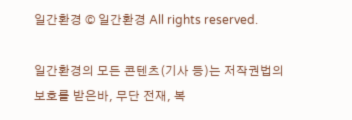일간환경 © 일간환경 All rights reserved.

일간환경의 모든 콘텐츠(기사 등)는 저작권법의 보호를 받은바, 무단 전재, 복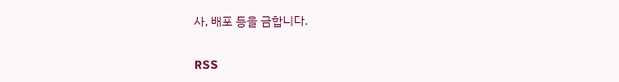사, 배포 등을 금합니다.

RSS